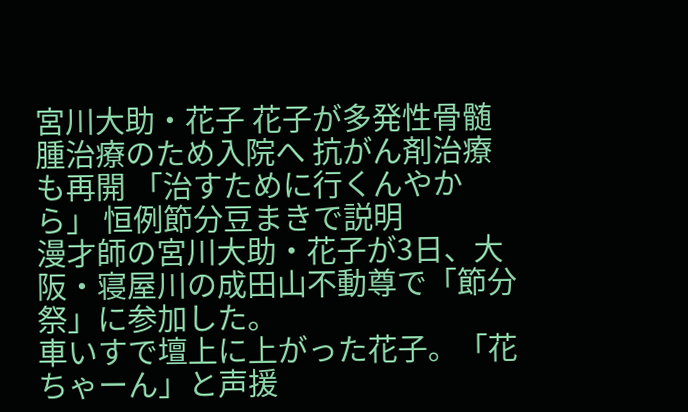宮川大助・花子 花子が多発性骨髄腫治療のため入院へ 抗がん剤治療も再開 「治すために行くんやから」 恒例節分豆まきで説明
漫才師の宮川大助・花子が3日、大阪・寝屋川の成田山不動尊で「節分祭」に参加した。
車いすで壇上に上がった花子。「花ちゃーん」と声援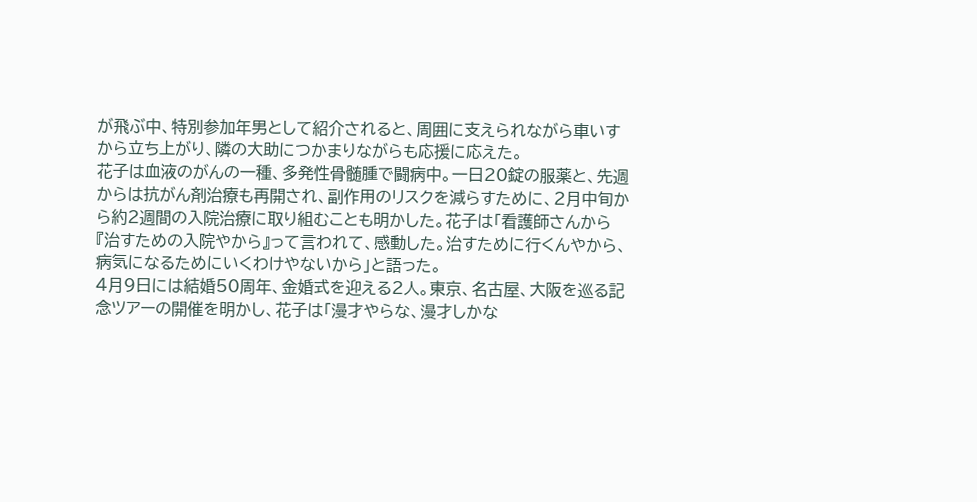が飛ぶ中、特別参加年男として紹介されると、周囲に支えられながら車いすから立ち上がり、隣の大助につかまりながらも応援に応えた。
花子は血液のがんの一種、多発性骨髄腫で闘病中。一日20錠の服薬と、先週からは抗がん剤治療も再開され、副作用のリスクを減らすために、2月中旬から約2週間の入院治療に取り組むことも明かした。花子は「看護師さんから『治すための入院やから』って言われて、感動した。治すために行くんやから、病気になるためにいくわけやないから」と語った。
4月9日には結婚50周年、金婚式を迎える2人。東京、名古屋、大阪を巡る記念ツアーの開催を明かし、花子は「漫才やらな、漫才しかな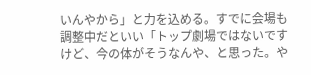いんやから」と力を込める。すでに会場も調整中だといい「トップ劇場ではないですけど、今の体がそうなんや、と思った。や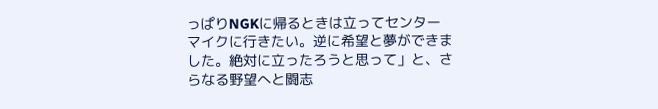っぱりNGKに帰るときは立ってセンターマイクに行きたい。逆に希望と夢ができました。絶対に立ったろうと思って」と、さらなる野望へと闘志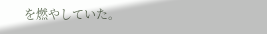を燃やしていた。